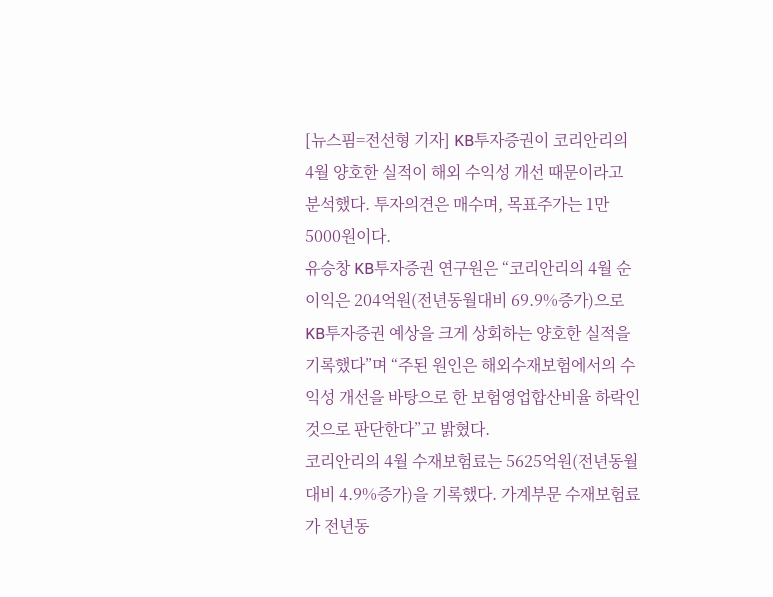[뉴스핌=전선형 기자] KB투자증권이 코리안리의 4월 양호한 실적이 해외 수익성 개선 때문이라고 분석했다. 투자의견은 매수며, 목표주가는 1만5000원이다.
유승창 KB투자증권 연구원은 “코리안리의 4월 순이익은 204억원(전년동월대비 69.9%증가)으로 KB투자증권 예상을 크게 상회하는 양호한 실적을 기록했다”며 “주된 원인은 해외수재보험에서의 수익성 개선을 바탕으로 한 보험영업합산비율 하락인 것으로 판단한다”고 밝혔다.
코리안리의 4월 수재보험료는 5625억원(전년동월대비 4.9%증가)을 기록했다. 가계부문 수재보험료가 전년동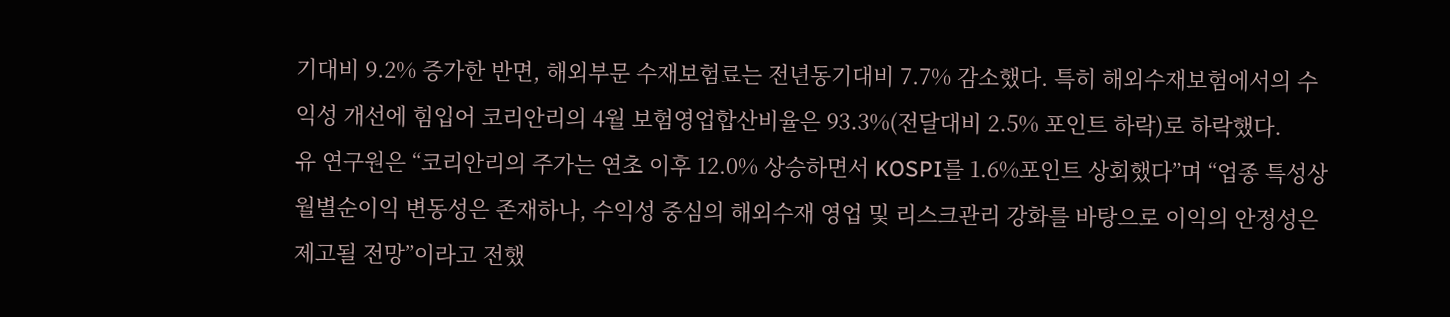기대비 9.2% 증가한 반면, 해외부문 수재보험료는 전년동기대비 7.7% 감소했다. 특히 해외수재보험에서의 수익성 개선에 힘입어 코리안리의 4월 보험영업합산비율은 93.3%(전달대비 2.5% 포인트 하락)로 하락했다.
유 연구원은 “코리안리의 주가는 연초 이후 12.0% 상승하면서 KOSPI를 1.6%포인트 상회했다”며 “업종 특성상 월별순이익 변동성은 존재하나, 수익성 중심의 해외수재 영업 및 리스크관리 강화를 바탕으로 이익의 안정성은 제고될 전망”이라고 전했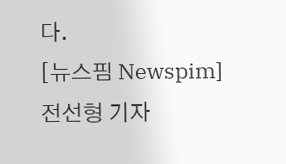다.
[뉴스핌 Newspim] 전선형 기자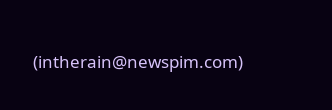(intherain@newspim.com)